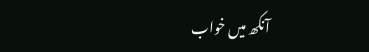آنکھ میں خواب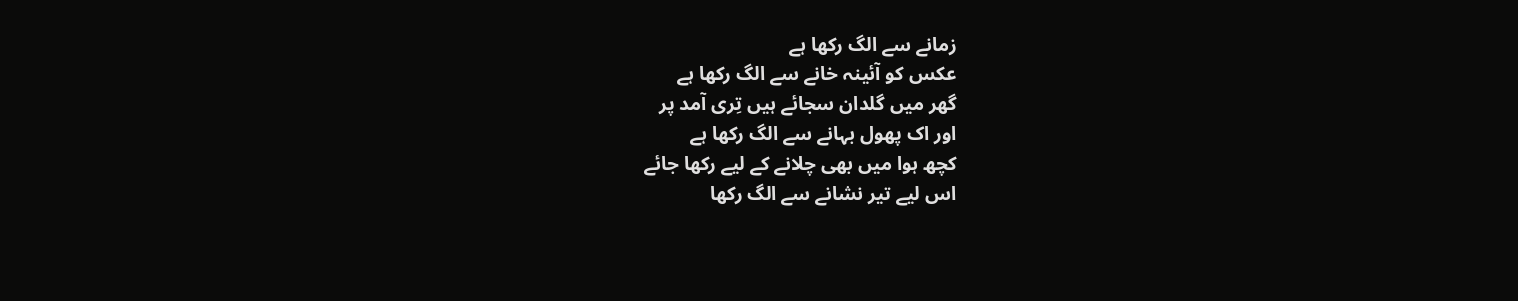زمانے سے الگ رکھا ہے
عکس کو آئینہ خانے سے الگ رکھا ہے
گھر میں گلدان سجائے ہیں تِری آمد پر
اور اک پھول بہانے سے الگ رکھا ہے
کچھ ہوا میں بھی چلانے کے لیے رکھا جائے
اس لیے تیر نشانے سے الگ رکھا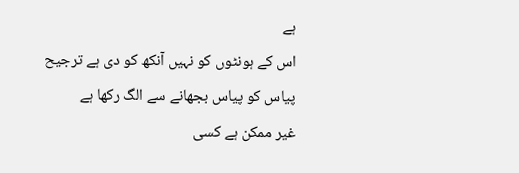ہے
اس کے ہونٹوں کو نہیں آنکھ کو دی ہے ترجیح
پیاس کو پیاس بجھانے سے الگ رکھا ہے
غیر ممکن ہے کسی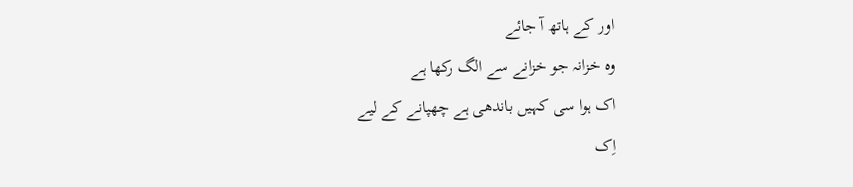اور کے ہاتھ آ جائے
وہ خزانہ جو خزانے سے الگ رکھا ہے
اک ہوا سی کہیں باندھی ہے چھپانے کے لیے
اِک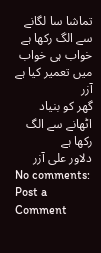تماشا سا لگانے سے الگ رکھا ہے
خواب ہی خواب میں تعمیر کیا ہے آزر
گھر کو بنیاد اٹھانے سے الگ رکھا ہے
دلاور علی آزر
No comments:
Post a Comment